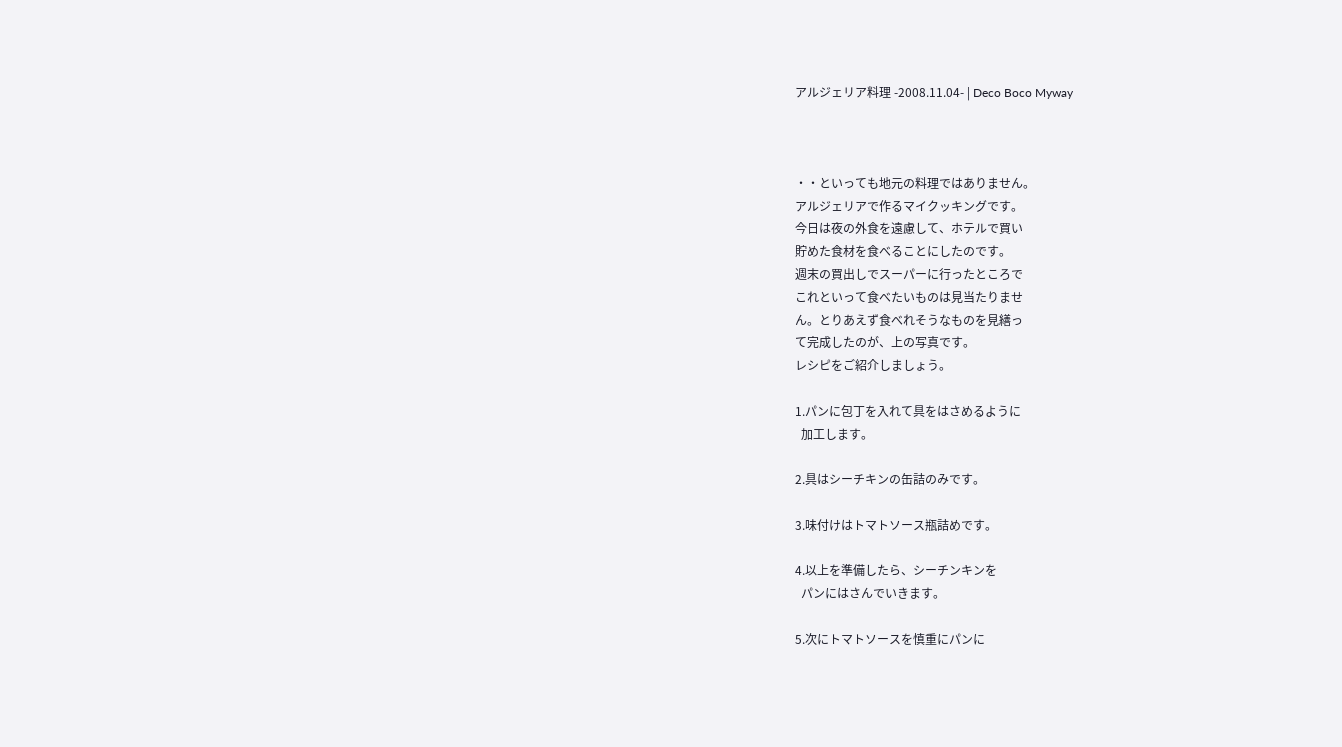アルジェリア料理 -2008.11.04- | Deco Boco Myway



・・といっても地元の料理ではありません。
アルジェリアで作るマイクッキングです。
今日は夜の外食を遠慮して、ホテルで買い
貯めた食材を食べることにしたのです。
週末の買出しでスーパーに行ったところで
これといって食べたいものは見当たりませ
ん。とりあえず食べれそうなものを見繕っ
て完成したのが、上の写真です。
レシピをご紹介しましょう。

1.パンに包丁を入れて具をはさめるように
  加工します。

2.具はシーチキンの缶詰のみです。

3.味付けはトマトソース瓶詰めです。

4.以上を準備したら、シーチンキンを
  パンにはさんでいきます。

5.次にトマトソースを慎重にパンに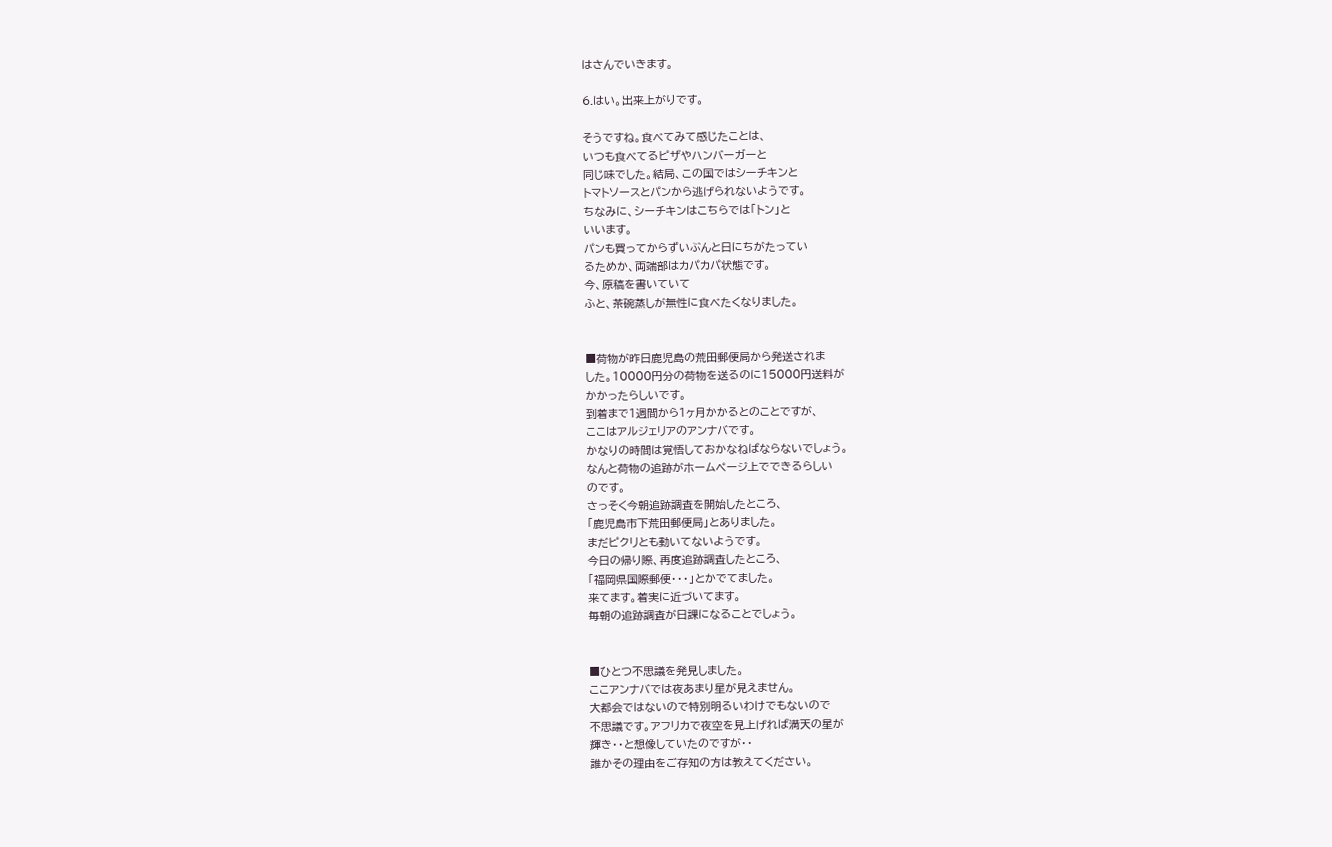はさんでいきます。

6.はい。出来上がりです。

そうですね。食べてみて感じたことは、
いつも食べてるピザやハンバーガーと
同じ味でした。結局、この国ではシーチキンと
トマトソースとパンから逃げられないようです。
ちなみに、シーチキンはこちらでは「トン」と
いいます。
パンも買ってからずいぶんと日にちがたってい
るためか、両端部はカパカパ状態です。
今、原稿を書いていて
ふと、茶碗蒸しが無性に食べたくなりました。


■荷物が昨日鹿児島の荒田郵便局から発送されま
した。10000円分の荷物を送るのに15000円送料が
かかったらしいです。
到着まで1週間から1ヶ月かかるとのことですが、
ここはアルジェリアのアンナバです。
かなりの時間は覚悟しておかなねばならないでしょう。
なんと荷物の追跡がホームページ上でできるらしい
のです。
さっそく今朝追跡調査を開始したところ、
「鹿児島市下荒田郵便局」とありました。
まだピクリとも動いてないようです。
今日の帰り際、再度追跡調査したところ、
「福岡県国際郵便・・・」とかでてました。
来てます。着実に近づいてます。
毎朝の追跡調査が日課になることでしょう。


■ひとつ不思議を発見しました。
ここアンナバでは夜あまり星が見えません。
大都会ではないので特別明るいわけでもないので
不思議です。アフリカで夜空を見上げれば満天の星が
輝き・・と想像していたのですが・・
誰かその理由をご存知の方は教えてください。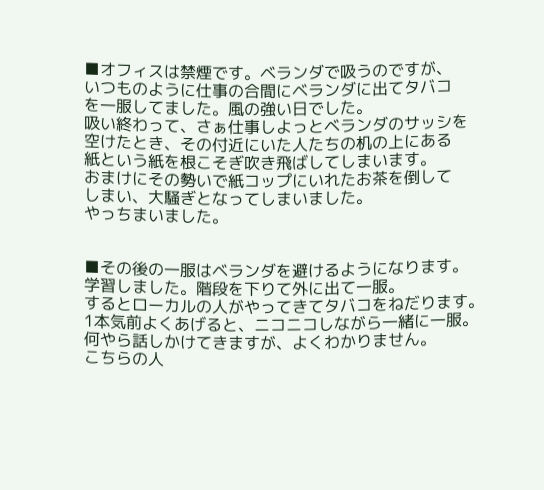■オフィスは禁煙です。ベランダで吸うのですが、
いつものように仕事の合間にベランダに出てタバコ
を一服してました。風の強い日でした。
吸い終わって、さぁ仕事しよっとベランダのサッシを
空けたとき、その付近にいた人たちの机の上にある
紙という紙を根こそぎ吹き飛ばしてしまいます。
おまけにその勢いで紙コップにいれたお茶を倒して
しまい、大騒ぎとなってしまいました。
やっちまいました。


■その後の一服はベランダを避けるようになります。
学習しました。階段を下りて外に出て一服。
するとローカルの人がやってきてタバコをねだります。
1本気前よくあげると、ニコニコしながら一緒に一服。
何やら話しかけてきますが、よくわかりません。
こちらの人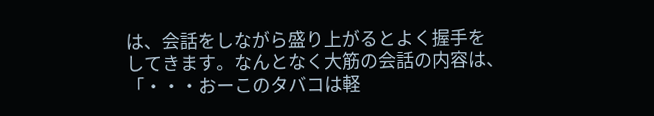は、会話をしながら盛り上がるとよく握手を
してきます。なんとなく大筋の会話の内容は、
「・・・おーこのタバコは軽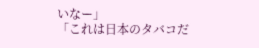いなー」
「これは日本のタバコだ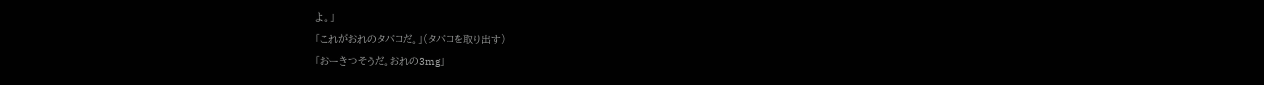よ。」
「これがおれのタバコだ。」(タバコを取り出す)
「おーきつそうだ。おれの3mg」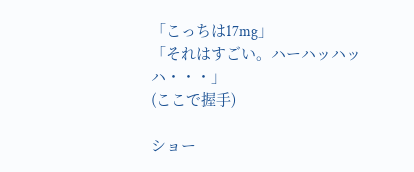「こっちは17mg」
「それはすごい。ハーハッハッハ・・・」
(ここで握手)

ショー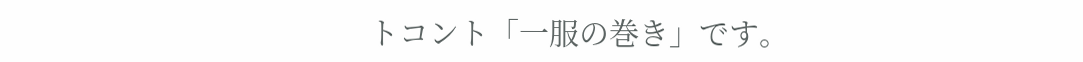トコント「一服の巻き」です。